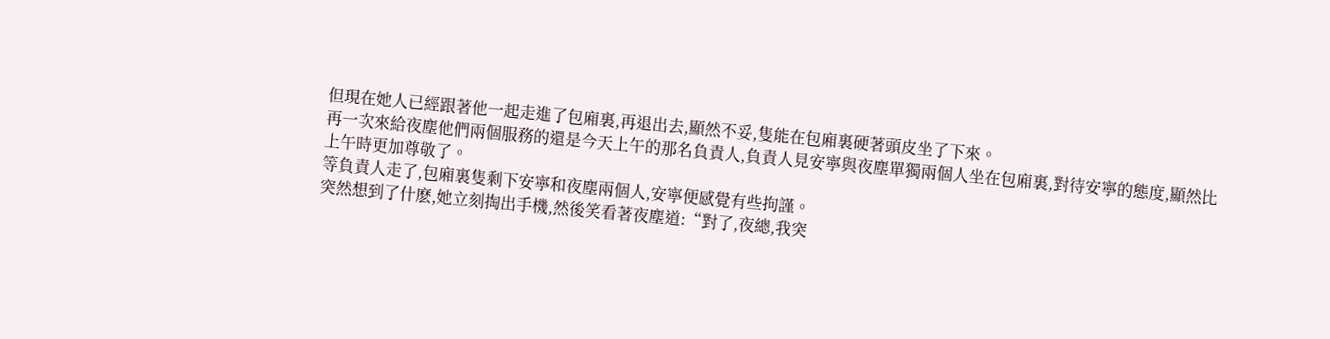但現在她人已經跟著他一起走進了包廂裏,再退出去,顯然不妥,隻能在包廂裏硬著頭皮坐了下來。
再一次來給夜塵他們兩個服務的還是今天上午的那名負責人,負責人見安寧與夜塵單獨兩個人坐在包廂裏,對待安寧的態度,顯然比上午時更加尊敬了。
等負責人走了,包廂裏隻剩下安寧和夜塵兩個人,安寧便感覺有些拘謹。
突然想到了什麽,她立刻掏出手機,然後笑看著夜塵道:“對了,夜總,我突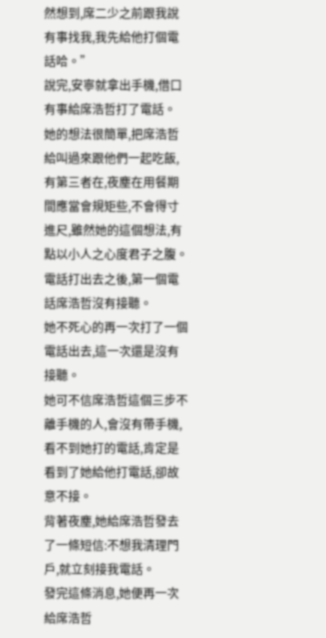然想到,席二少之前跟我說有事找我,我先給他打個電話哈。”
說完,安寧就拿出手機,借口有事給席浩哲打了電話。
她的想法很簡單,把席浩哲給叫過來跟他們一起吃飯,有第三者在,夜塵在用餐期間應當會規矩些,不會得寸進尺,雖然她的這個想法,有點以小人之心度君子之腹。
電話打出去之後,第一個電話席浩哲沒有接聽。
她不死心的再一次打了一個電話出去,這一次還是沒有接聽。
她可不信席浩哲這個三步不離手機的人,會沒有帶手機,看不到她打的電話,肯定是看到了她給他打電話,卻故意不接。
背著夜塵,她給席浩哲發去了一條短信:不想我清理門戶,就立刻接我電話。
發完這條消息,她便再一次給席浩哲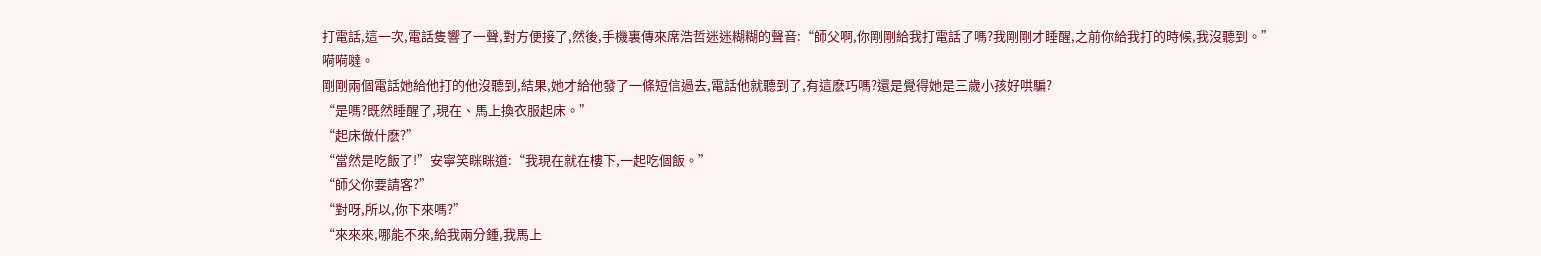打電話,這一次,電話隻響了一聲,對方便接了,然後,手機裏傳來席浩哲迷迷糊糊的聲音:“師父啊,你剛剛給我打電話了嗎?我剛剛才睡醒,之前你給我打的時候,我沒聽到。”
嗬嗬噠。
剛剛兩個電話她給他打的他沒聽到,結果,她才給他發了一條短信過去,電話他就聽到了,有這麽巧嗎?還是覺得她是三歲小孩好哄騙?
“是嗎?既然睡醒了,現在、馬上換衣服起床。”
“起床做什麽?”
“當然是吃飯了!”安寧笑眯眯道:“我現在就在樓下,一起吃個飯。”
“師父你要請客?”
“對呀,所以,你下來嗎?”
“來來來,哪能不來,給我兩分鍾,我馬上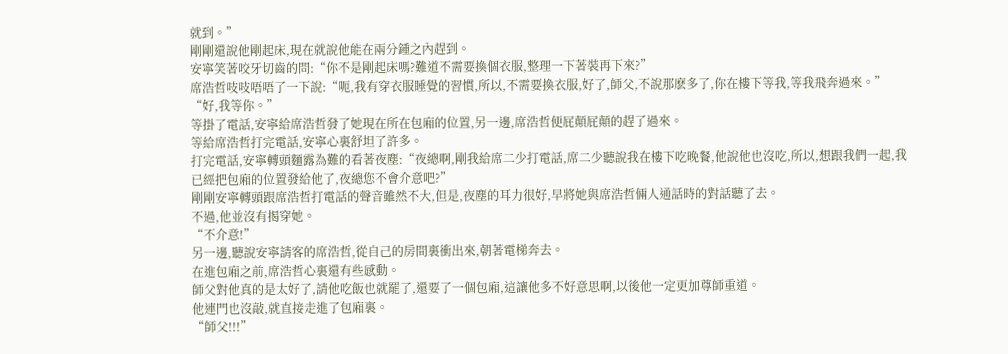就到。”
剛剛還說他剛起床,現在就說他能在兩分鍾之內趕到。
安寧笑著咬牙切齒的問:“你不是剛起床嗎?難道不需要換個衣服,整理一下著裝再下來?”
席浩哲吱吱唔唔了一下說:“呃,我有穿衣服睡覺的習慣,所以,不需要換衣服,好了,師父,不說那麽多了,你在樓下等我,等我飛奔過來。”
“好,我等你。”
等掛了電話,安寧給席浩哲發了她現在所在包廂的位置,另一邊,席浩哲便屁顛屁顛的趕了過來。
等給席浩哲打完電話,安寧心裏舒坦了許多。
打完電話,安寧轉頭麵露為難的看著夜塵:“夜總啊,剛我給席二少打電話,席二少聽說我在樓下吃晚餐,他說他也沒吃,所以,想跟我們一起,我已經把包廂的位置發給他了,夜總您不會介意吧?”
剛剛安寧轉頭跟席浩哲打電話的聲音雖然不大,但是,夜塵的耳力很好,早將她與席浩哲倆人通話時的對話聽了去。
不過,他並沒有揭穿她。
“不介意!”
另一邊,聽說安寧請客的席浩哲,從自己的房間裏衝出來,朝著電梯奔去。
在進包廂之前,席浩哲心裏還有些感動。
師父對他真的是太好了,請他吃飯也就罷了,還要了一個包廂,這讓他多不好意思啊,以後他一定更加尊師重道。
他連門也沒敲,就直接走進了包廂裏。
“師父!!!”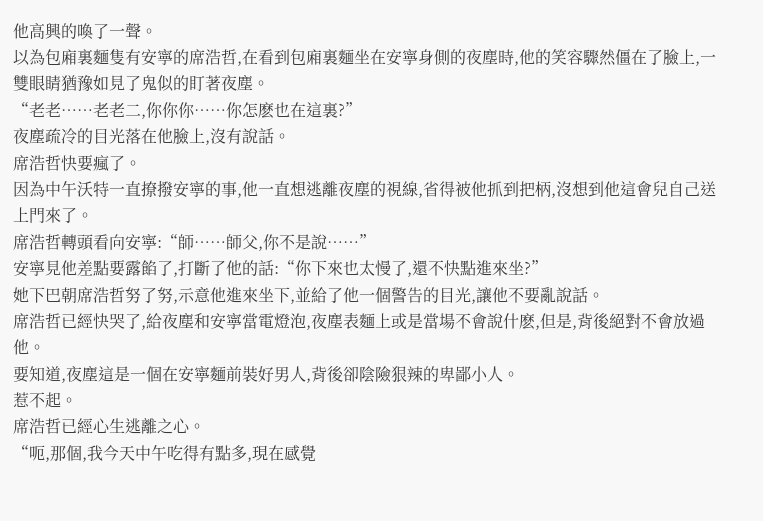他高興的喚了一聲。
以為包廂裏麵隻有安寧的席浩哲,在看到包廂裏麵坐在安寧身側的夜塵時,他的笑容驟然僵在了臉上,一雙眼睛猶豫如見了鬼似的盯著夜塵。
“老老……老老二,你你你……你怎麽也在這裏?”
夜塵疏冷的目光落在他臉上,沒有說話。
席浩哲快要瘋了。
因為中午沃特一直撩撥安寧的事,他一直想逃離夜塵的視線,省得被他抓到把柄,沒想到他這會兒自己送上門來了。
席浩哲轉頭看向安寧:“師……師父,你不是說……”
安寧見他差點要露餡了,打斷了他的話:“你下來也太慢了,還不快點進來坐?”
她下巴朝席浩哲努了努,示意他進來坐下,並給了他一個警告的目光,讓他不要亂說話。
席浩哲已經快哭了,給夜塵和安寧當電燈泡,夜塵表麵上或是當場不會說什麽,但是,背後絕對不會放過他。
要知道,夜塵這是一個在安寧麵前裝好男人,背後卻陰險狠辣的卑鄙小人。
惹不起。
席浩哲已經心生逃離之心。
“呃,那個,我今天中午吃得有點多,現在感覺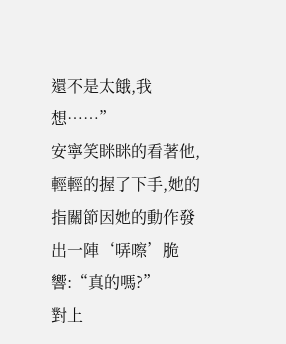還不是太餓,我想……”
安寧笑眯眯的看著他,輕輕的握了下手,她的指關節因她的動作發出一陣‘哢嚓’脆響:“真的嗎?”
對上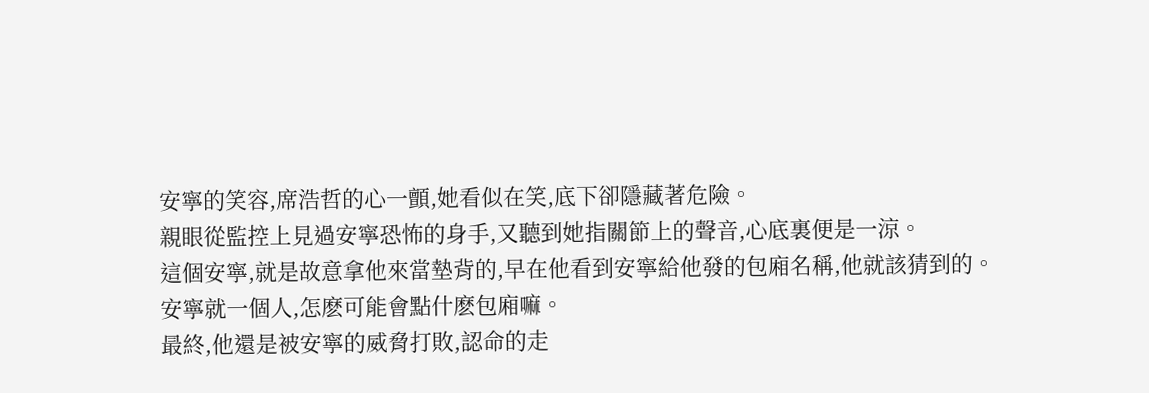安寧的笑容,席浩哲的心一顫,她看似在笑,底下卻隱藏著危險。
親眼從監控上見過安寧恐怖的身手,又聽到她指關節上的聲音,心底裏便是一涼。
這個安寧,就是故意拿他來當墊背的,早在他看到安寧給他發的包廂名稱,他就該猜到的。
安寧就一個人,怎麽可能會點什麽包廂嘛。
最終,他還是被安寧的威脅打敗,認命的走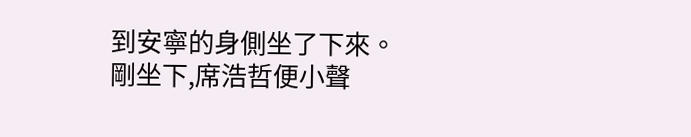到安寧的身側坐了下來。
剛坐下,席浩哲便小聲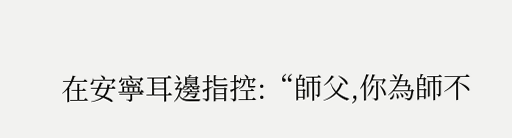在安寧耳邊指控:“師父,你為師不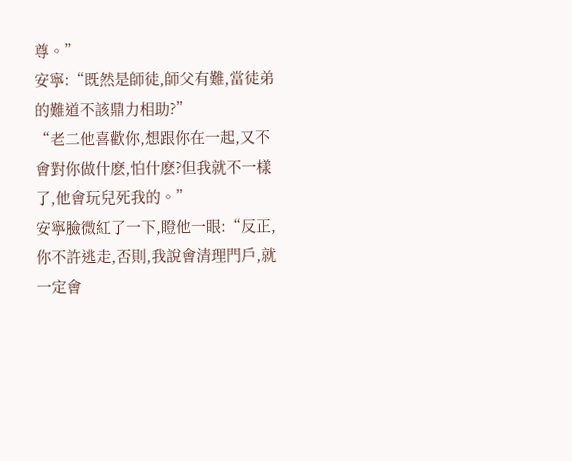尊。”
安寧:“既然是師徒,師父有難,當徒弟的難道不該鼎力相助?”
“老二他喜歡你,想跟你在一起,又不會對你做什麽,怕什麽?但我就不一樣了,他會玩兒死我的。”
安寧臉微紅了一下,瞪他一眼:“反正,你不許逃走,否則,我說會清理門戶,就一定會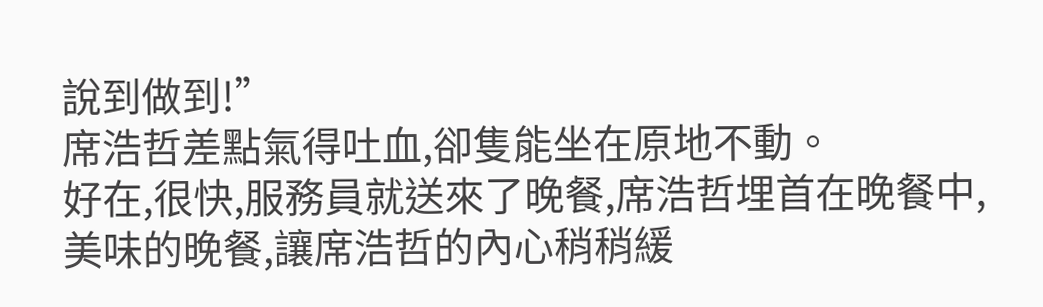說到做到!”
席浩哲差點氣得吐血,卻隻能坐在原地不動。
好在,很快,服務員就送來了晚餐,席浩哲埋首在晚餐中,美味的晚餐,讓席浩哲的內心稍稍緩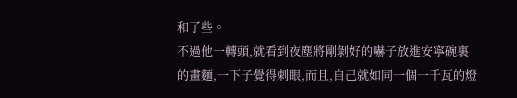和了些。
不過他一轉頭,就看到夜塵將剛剝好的嚇子放進安寧碗裏的畫麵,一下子覺得刺眼,而且,自己就如同一個一千瓦的燈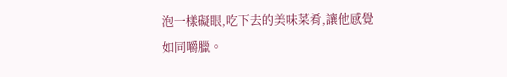泡一樣礙眼,吃下去的美味菜肴,讓他感覺如同嚼臘。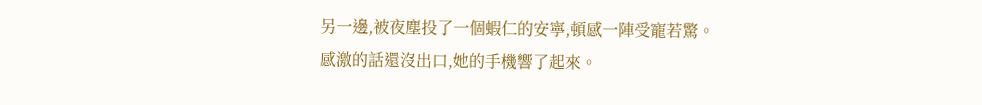另一邊,被夜塵投了一個蝦仁的安寧,頓感一陣受寵若驚。
感激的話還沒出口,她的手機響了起來。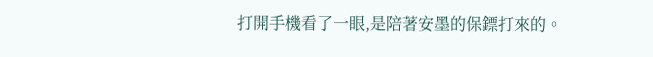打開手機看了一眼,是陪著安墨的保鏢打來的。